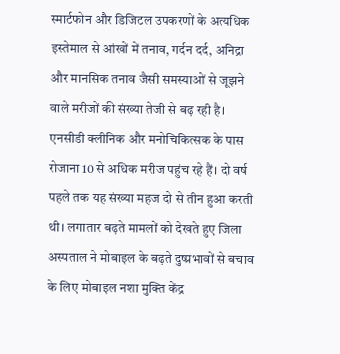स्मार्टफोन और डिजिटल उपकरणों के अत्यधिक इस्तेमाल से आंखों में तनाव, गर्दन दर्द, अनिद्रा और मानसिक तनाव जैसी समस्याओं से जूझने वाले मरीजों की संख्या तेजी से बढ़ रही है।
एनसीडी क्लीनिक और मनोचिकित्सक के पास रोजाना 10 से अधिक मरीज पहुंच रहे हैं। दो वर्ष पहले तक यह संख्या महज दो से तीन हुआ करती थी। लगातार बढ़ते मामलों को देखते हुए जिला अस्पताल ने मोबाइल के बढ़ते दुष्प्रभावों से बचाव के लिए मोबाइल नशा मुक्ति केंद्र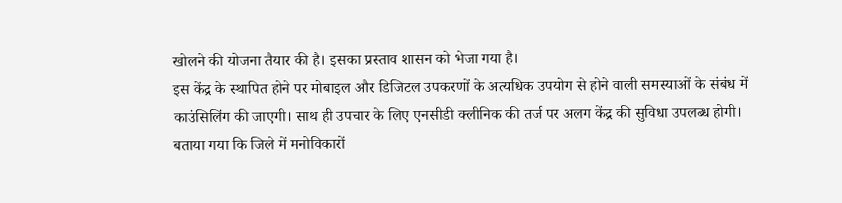खोलने की योजना तैयार की है। इसका प्रस्ताव शासन को भेजा गया है।
इस केंद्र के स्थापित होने पर मोबाइल और डिजिटल उपकरणों के अत्यधिक उपयोग से होने वाली समस्याओं के संबंध में काउंसिलिंग की जाएगी। साथ ही उपचार के लिए एनसीडी क्लीनिक की तर्ज पर अलग केंद्र की सुविधा उपलब्ध होगी।
बताया गया कि जिले में मनोविकारों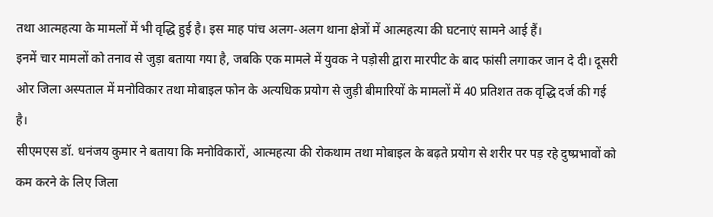तथा आत्महत्या के मामलों में भी वृद्धि हुई है। इस माह पांच अलग-अलग थाना क्षेत्रों में आत्महत्या की घटनाएं सामने आई हैं।
इनमें चार मामलों को तनाव से जुड़ा बताया गया है, जबकि एक मामले में युवक ने पड़ोसी द्वारा मारपीट के बाद फांसी लगाकर जान दे दी। दूसरी ओर जिला अस्पताल में मनोविकार तथा मोबाइल फोन के अत्यधिक प्रयोग से जुड़ी बीमारियों के मामलों में 40 प्रतिशत तक वृद्धि दर्ज की गई है।
सीएमएस डॉ. धनंजय कुमार ने बताया कि मनोविकारों, आत्महत्या की रोकथाम तथा मोबाइल के बढ़ते प्रयोग से शरीर पर पड़ रहे दुष्प्रभावों को कम करने के लिए जिला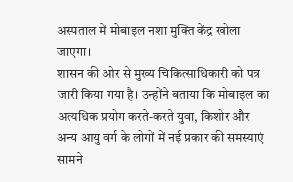अस्पताल में मोबाइल नशा मुक्ति केंद्र खोला जाएगा।
शासन की ओर से मुख्य चिकित्साधिकारी को पत्र जारी किया गया है। उन्होंने बताया कि मोबाइल का अत्यधिक प्रयोग करते-करते युवा, किशोर और अन्य आयु वर्ग के लोगों में नई प्रकार की समस्याएं सामने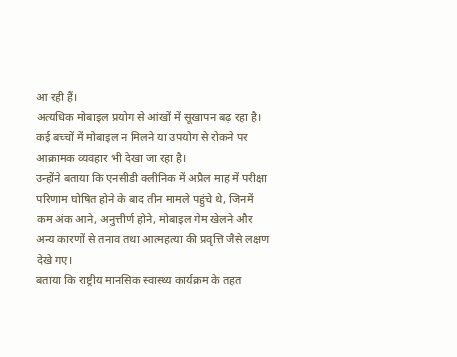आ रही हैं।
अत्यधिक मोबाइल प्रयोग से आंखों में सूखापन बढ़ रहा है। कई बच्चों में मोबाइल न मिलने या उपयोग से रोकने पर आक्रामक व्यवहार भी देखा जा रहा है।
उन्होंने बताया कि एनसीडी क्लीनिक में अप्रैल माह में परीक्षा परिणाम घोषित होने के बाद तीन मामले पहुंचे थे, जिनमें कम अंक आने, अनुत्तीर्ण होने, मोबाइल गेम खेलने और अन्य कारणों से तनाव तथा आत्महत्या की प्रवृत्ति जैसे लक्षण देखे गए।
बताया कि राष्ट्रीय मानसिक स्वास्थ्य कार्यक्रम के तहत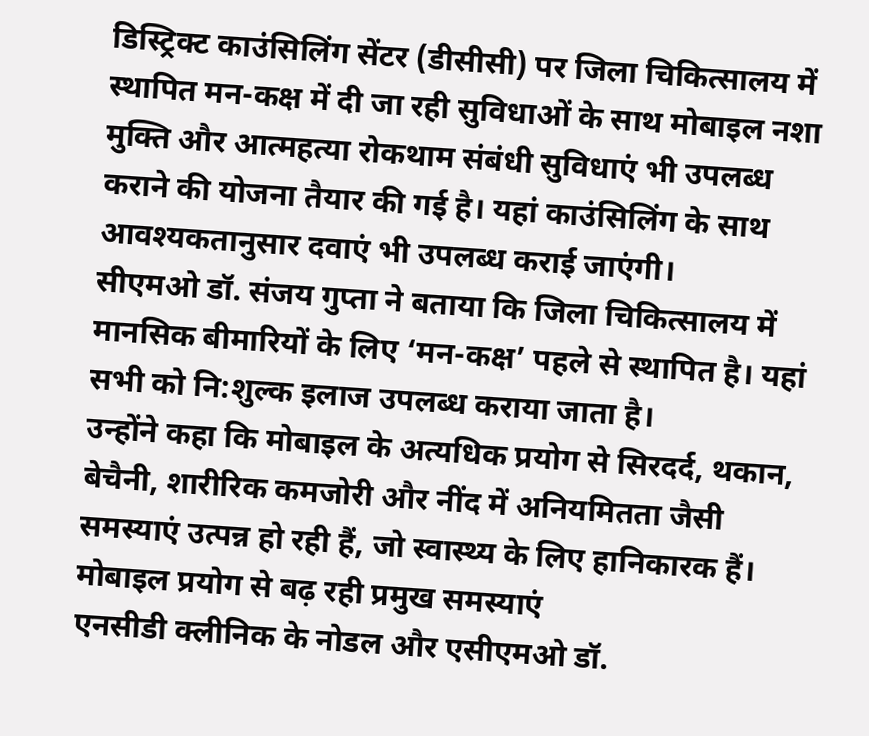डिस्ट्रिक्ट काउंसिलिंग सेंटर (डीसीसी) पर जिला चिकित्सालय में स्थापित मन-कक्ष में दी जा रही सुविधाओं के साथ मोबाइल नशा मुक्ति और आत्महत्या रोकथाम संबंधी सुविधाएं भी उपलब्ध कराने की योजना तैयार की गई है। यहां काउंसिलिंग के साथ आवश्यकतानुसार दवाएं भी उपलब्ध कराई जाएंगी।
सीएमओ डॉ. संजय गुप्ता ने बताया कि जिला चिकित्सालय में मानसिक बीमारियों के लिए ‘मन-कक्ष’ पहले से स्थापित है। यहां सभी को नि:शुल्क इलाज उपलब्ध कराया जाता है।
उन्होंने कहा कि मोबाइल के अत्यधिक प्रयोग से सिरदर्द, थकान, बेचैनी, शारीरिक कमजोरी और नींद में अनियमितता जैसी समस्याएं उत्पन्न हो रही हैं, जो स्वास्थ्य के लिए हानिकारक हैं।
मोबाइल प्रयोग से बढ़ रही प्रमुख समस्याएं
एनसीडी क्लीनिक के नोडल और एसीएमओ डॉ.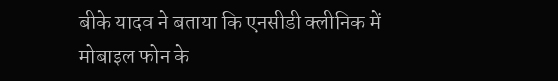बीके यादव ने बताया कि एनसीडी क्लीनिक में मोबाइल फोन के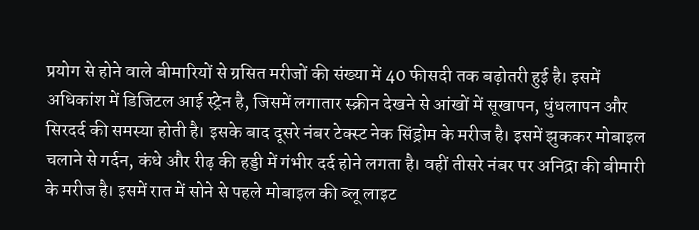प्रयोग से होने वाले बीमारियों से ग्रसित मरीजों की संख्या में 40 फीसदी तक बढ़ोतरी हुई है। इसमें अधिकांश में डिजिटल आई स्ट्रेन है, जिसमें लगातार स्क्रीन देखने से आंखों में सूखापन, धुंधलापन और सिरदर्द की समस्या होती है। इसके बाद दूसरे नंबर टेक्स्ट नेक सिंड्रोम के मरीज है। इसमें झुककर मोबाइल चलाने से गर्दन, कंधे और रीढ़ की हड्डी में गंभीर दर्द होने लगता है। वहीं तीसरे नंबर पर अनिद्रा की बीमारी के मरीज है। इसमें रात में सोने से पहले मोबाइल की ब्लू लाइट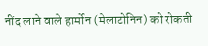नींद लाने वाले हार्मोन (मेलाटोनिन) को रोकती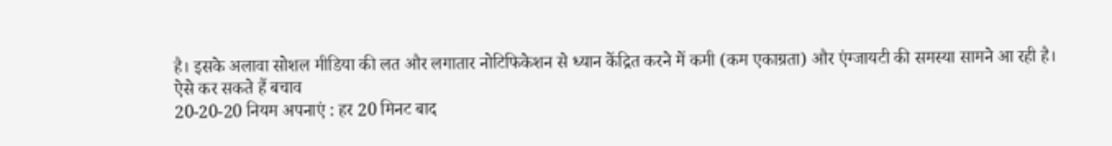है। इसके अलावा सोशल मीडिया की लत और लगातार नोटिफिकेशन से ध्यान केंद्रित करने में कमी (कम एकाग्रता) और एंग्जायटी की समस्या सामने आ रही है।
ऐसे कर सकते हैं बचाव
20-20-20 नियम अपनाएं : हर 20 मिनट बाद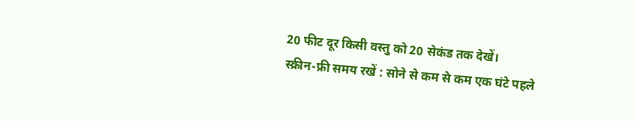20 फीट दूर किसी वस्तु को 20 सेकंड तक देखें।
स्क्रीन-फ्री समय रखें : सोने से कम से कम एक घंटे पहले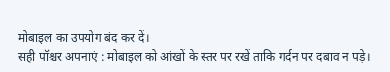मोबाइल का उपयोग बंद कर दें।
सही पॉश्चर अपनाएं : मोबाइल को आंखों के स्तर पर रखें ताकि गर्दन पर दबाव न पड़े।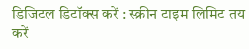डिजिटल डिटॉक्स करें : स्क्रीन टाइम लिमिट तय करें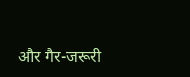और गैर-जरूरी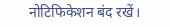नोटिफिकेशन बंद रखें।